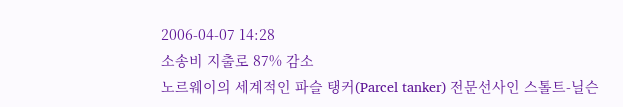2006-04-07 14:28
소송비 지출로 87% 감소
노르웨이의 세계적인 파슬 탱커(Parcel tanker) 전문선사인 스톨트-닐슨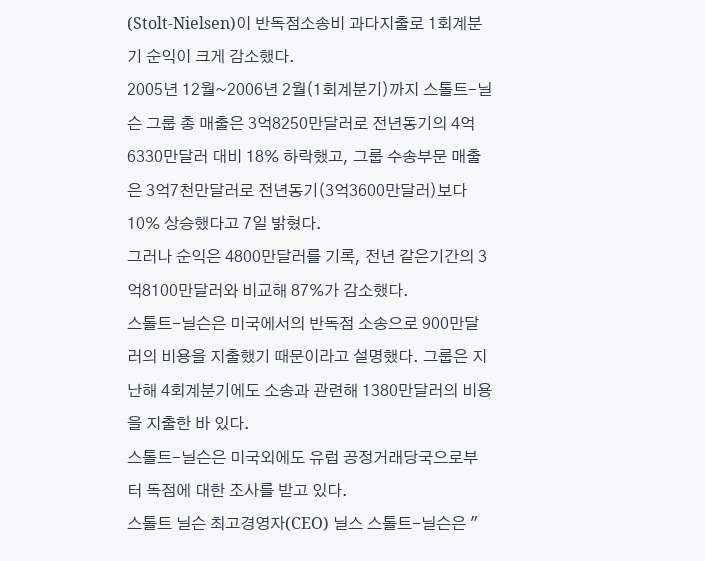(Stolt-Nielsen)이 반독점소송비 과다지출로 1회계분기 순익이 크게 감소했다.
2005년 12월~2006년 2월(1회계분기)까지 스톨트-닐슨 그룹 총 매출은 3억8250만달러로 전년동기의 4억6330만달러 대비 18% 하락했고, 그룹 수송부문 매출은 3억7천만달러로 전년동기(3억3600만달러)보다 10% 상승했다고 7일 밝혔다.
그러나 순익은 4800만달러를 기록, 전년 같은기간의 3억8100만달러와 비교해 87%가 감소했다.
스톨트-닐슨은 미국에서의 반독점 소송으로 900만달러의 비용을 지출했기 때문이라고 설명했다. 그룹은 지난해 4회계분기에도 소송과 관련해 1380만달러의 비용을 지출한 바 있다.
스톨트-닐슨은 미국외에도 유럽 공정거래당국으로부터 독점에 대한 조사를 받고 있다.
스톨트 닐슨 최고경영자(CEO) 닐스 스톨트-닐슨은 "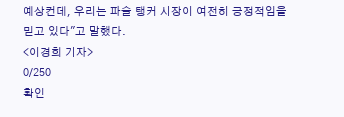예상컨데, 우리는 파슬 탱커 시장이 여전히 긍정적임을 믿고 있다"고 말했다.
<이경희 기자>
0/250
확인